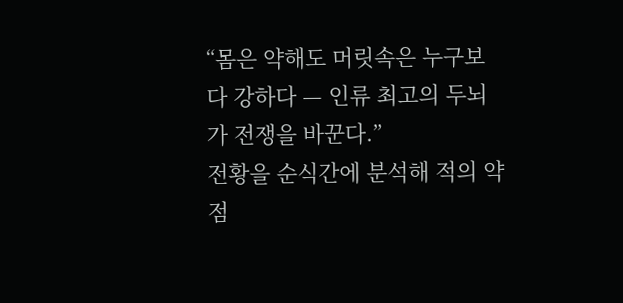“몸은 약해도 머릿속은 누구보다 강하다 — 인류 최고의 두뇌가 전쟁을 바꾼다.”
전황을 순식간에 분석해 적의 약점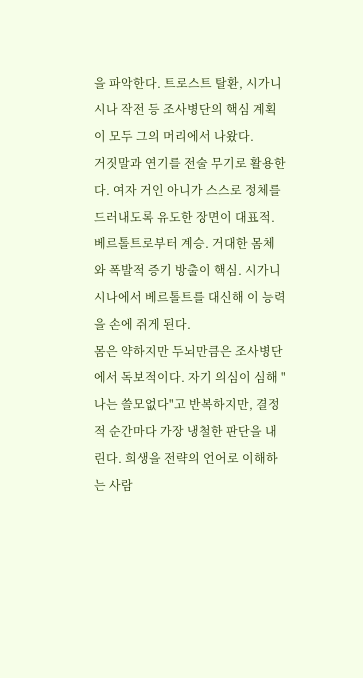을 파악한다. 트로스트 탈환, 시가니시나 작전 등 조사병단의 핵심 계획이 모두 그의 머리에서 나왔다.
거짓말과 연기를 전술 무기로 활용한다. 여자 거인 아니가 스스로 정체를 드러내도록 유도한 장면이 대표적.
베르톨트로부터 계승. 거대한 몸체와 폭발적 증기 방출이 핵심. 시가니시나에서 베르톨트를 대신해 이 능력을 손에 쥐게 된다.
몸은 약하지만 두뇌만큼은 조사병단에서 독보적이다. 자기 의심이 심해 "나는 쓸모없다"고 반복하지만, 결정적 순간마다 가장 냉철한 판단을 내린다. 희생을 전략의 언어로 이해하는 사람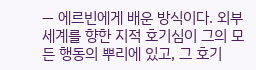— 에르빈에게 배운 방식이다. 외부 세계를 향한 지적 호기심이 그의 모든 행동의 뿌리에 있고, 그 호기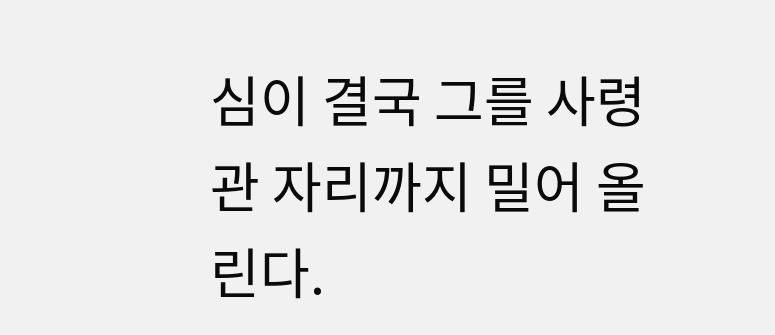심이 결국 그를 사령관 자리까지 밀어 올린다.